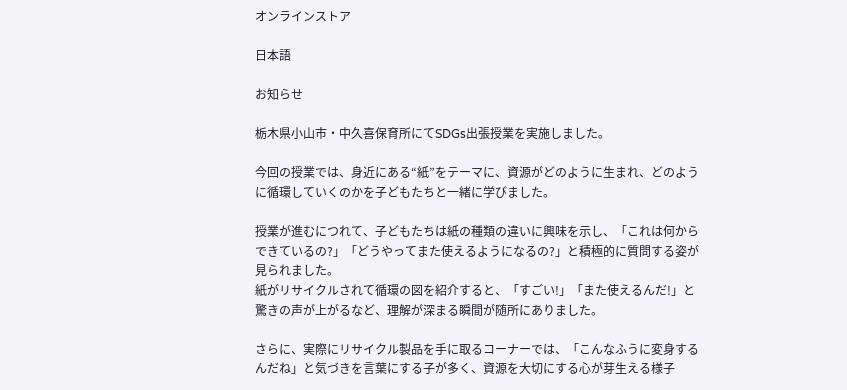オンラインストア

日本語

お知らせ

栃木県小山市・中久喜保育所にてSDGs出張授業を実施しました。

今回の授業では、身近にある“紙”をテーマに、資源がどのように生まれ、どのように循環していくのかを子どもたちと一緒に学びました。

授業が進むにつれて、子どもたちは紙の種類の違いに興味を示し、「これは何からできているの?」「どうやってまた使えるようになるの?」と積極的に質問する姿が見られました。
紙がリサイクルされて循環の図を紹介すると、「すごい!」「また使えるんだ!」と驚きの声が上がるなど、理解が深まる瞬間が随所にありました。

さらに、実際にリサイクル製品を手に取るコーナーでは、「こんなふうに変身するんだね」と気づきを言葉にする子が多く、資源を大切にする心が芽生える様子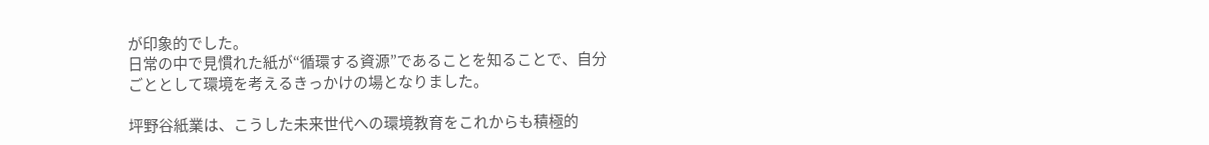が印象的でした。
日常の中で見慣れた紙が“循環する資源”であることを知ることで、自分ごととして環境を考えるきっかけの場となりました。

坪野谷紙業は、こうした未来世代への環境教育をこれからも積極的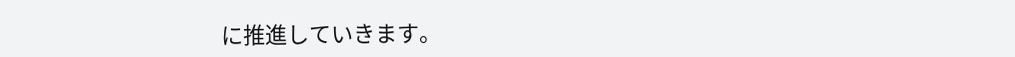に推進していきます。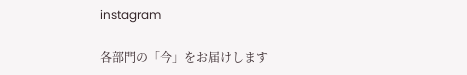instagram

各部門の「今」をお届けします